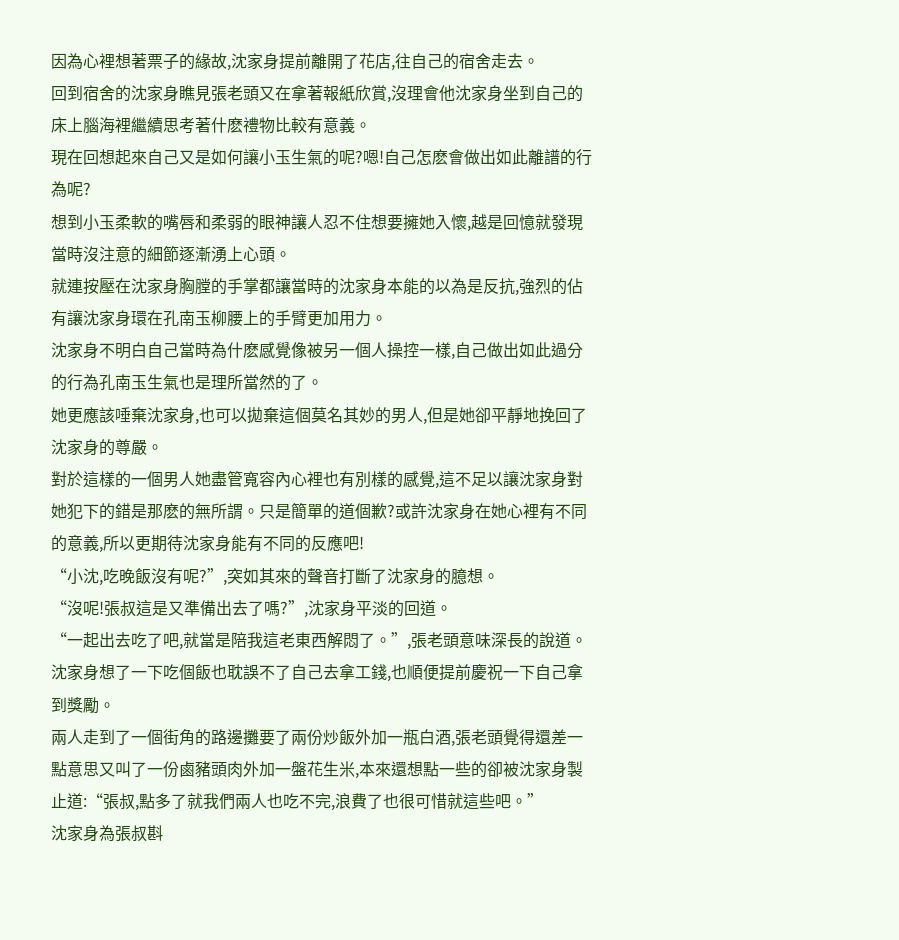因為心裡想著票子的緣故,沈家身提前離開了花店,往自己的宿舍走去。
回到宿舍的沈家身瞧見張老頭又在拿著報紙欣賞,沒理會他沈家身坐到自己的床上腦海裡繼續思考著什麽禮物比較有意義。
現在回想起來自己又是如何讓小玉生氣的呢?嗯!自己怎麽會做出如此離譜的行為呢?
想到小玉柔軟的嘴唇和柔弱的眼神讓人忍不住想要擁她入懷,越是回憶就發現當時沒注意的細節逐漸湧上心頭。
就連按壓在沈家身胸膛的手掌都讓當時的沈家身本能的以為是反抗,強烈的佔有讓沈家身環在孔南玉柳腰上的手臂更加用力。
沈家身不明白自己當時為什麽感覺像被另一個人操控一樣,自己做出如此過分的行為孔南玉生氣也是理所當然的了。
她更應該唾棄沈家身,也可以拋棄這個莫名其妙的男人,但是她卻平靜地挽回了沈家身的尊嚴。
對於這樣的一個男人她盡管寬容內心裡也有別樣的感覺,這不足以讓沈家身對她犯下的錯是那麽的無所謂。只是簡單的道個歉?或許沈家身在她心裡有不同的意義,所以更期待沈家身能有不同的反應吧!
“小沈,吃晚飯沒有呢?”,突如其來的聲音打斷了沈家身的臆想。
“沒呢!張叔這是又準備出去了嗎?”,沈家身平淡的回道。
“一起出去吃了吧,就當是陪我這老東西解悶了。”,張老頭意味深長的說道。
沈家身想了一下吃個飯也耽誤不了自己去拿工錢,也順便提前慶祝一下自己拿到獎勵。
兩人走到了一個街角的路邊攤要了兩份炒飯外加一瓶白酒,張老頭覺得還差一點意思又叫了一份鹵豬頭肉外加一盤花生米,本來還想點一些的卻被沈家身製止道:“張叔,點多了就我們兩人也吃不完,浪費了也很可惜就這些吧。”
沈家身為張叔斟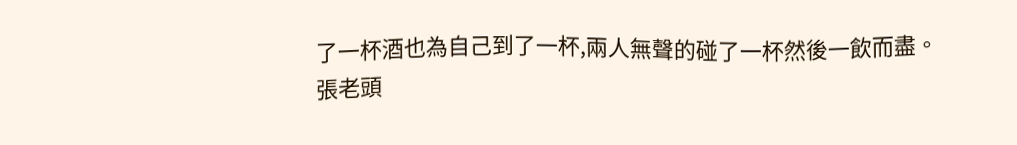了一杯酒也為自己到了一杯,兩人無聲的碰了一杯然後一飲而盡。
張老頭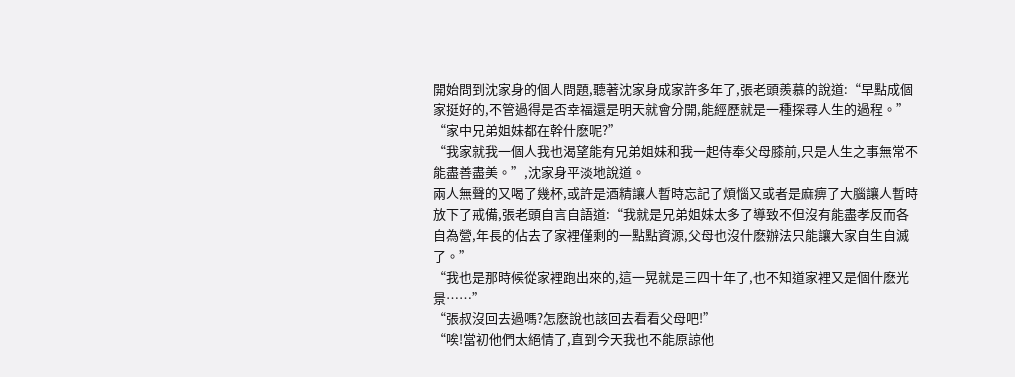開始問到沈家身的個人問題,聽著沈家身成家許多年了,張老頭羨慕的說道:“早點成個家挺好的,不管過得是否幸福還是明天就會分開,能經歷就是一種探尋人生的過程。”
“家中兄弟姐妹都在幹什麽呢?”
“我家就我一個人我也渴望能有兄弟姐妹和我一起侍奉父母膝前,只是人生之事無常不能盡善盡美。”,沈家身平淡地說道。
兩人無聲的又喝了幾杯,或許是酒精讓人暫時忘記了煩惱又或者是麻痹了大腦讓人暫時放下了戒備,張老頭自言自語道:“我就是兄弟姐妹太多了導致不但沒有能盡孝反而各自為營,年長的佔去了家裡僅剩的一點點資源,父母也沒什麽辦法只能讓大家自生自滅了。”
“我也是那時候從家裡跑出來的,這一晃就是三四十年了,也不知道家裡又是個什麽光景……”
“張叔沒回去過嗎?怎麽說也該回去看看父母吧!”
“唉!當初他們太絕情了,直到今天我也不能原諒他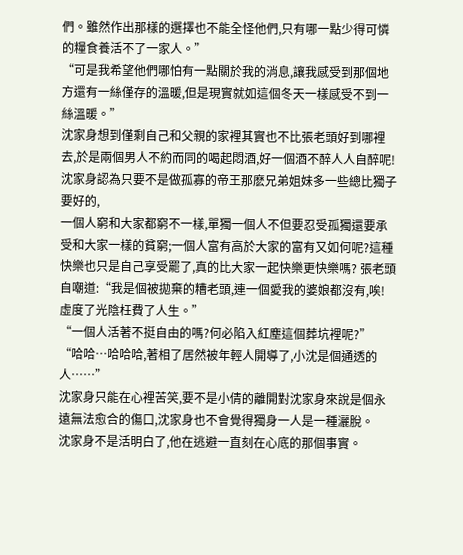們。雖然作出那樣的選擇也不能全怪他們,只有哪一點少得可憐的糧食養活不了一家人。”
“可是我希望他們哪怕有一點關於我的消息,讓我感受到那個地方還有一絲僅存的溫暖,但是現實就如這個冬天一樣感受不到一絲溫暖。”
沈家身想到僅剩自己和父親的家裡其實也不比張老頭好到哪裡去,於是兩個男人不約而同的喝起悶酒,好一個酒不醉人人自醉呢!
沈家身認為只要不是做孤寡的帝王那麽兄弟姐妹多一些總比獨子要好的,
一個人窮和大家都窮不一樣,單獨一個人不但要忍受孤獨還要承受和大家一樣的貧窮;一個人富有高於大家的富有又如何呢?這種快樂也只是自己享受罷了,真的比大家一起快樂更快樂嗎? 張老頭自嘲道:“我是個被拋棄的糟老頭,連一個愛我的婆娘都沒有,唉!虛度了光陰枉費了人生。”
“一個人活著不挺自由的嗎?何必陷入紅塵這個葬坑裡呢?”
“哈哈…哈哈哈,著相了居然被年輕人開導了,小沈是個通透的人……”
沈家身只能在心裡苦笑,要不是小倩的離開對沈家身來說是個永遠無法愈合的傷口,沈家身也不會覺得獨身一人是一種灑脫。
沈家身不是活明白了,他在逃避一直刻在心底的那個事實。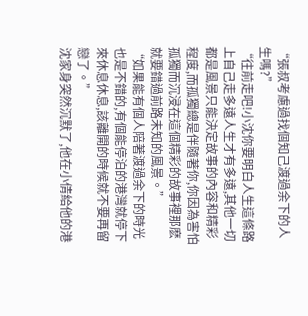“張叔考慮過找個知己渡過余下的人生嗎?”
“往前走吧!小沈你要明白人生這條路上自己走多遠人生才有多遠,其他一切都是風景只能決定故事的內容和精彩程度,而孤獨總是伴隨著你,你因為害怕孤獨而沉浸在這個精彩的故事裡那麽就要錯過前路未知的風景。”
“如果能有個人陪著渡過余下的時光也是不錯的,有個能停泊的港灣就停下來休息休息,該離開的時候就不要再留戀了。”
沈家身突然沉默了,他在小倩給他的港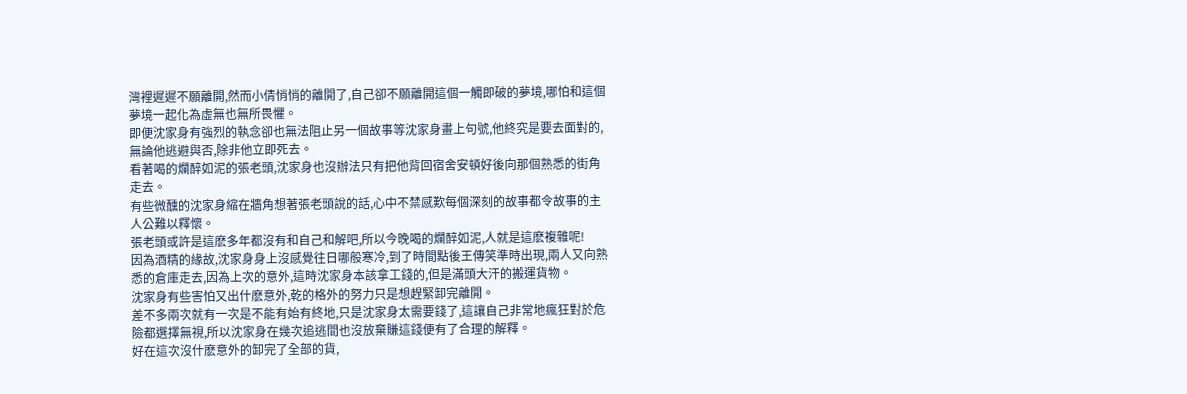灣裡遲遲不願離開,然而小倩悄悄的離開了,自己卻不願離開這個一觸即破的夢境,哪怕和這個夢境一起化為虛無也無所畏懼。
即便沈家身有強烈的執念卻也無法阻止另一個故事等沈家身畫上句號,他終究是要去面對的,無論他逃避與否,除非他立即死去。
看著喝的爛醉如泥的張老頭,沈家身也沒辦法只有把他背回宿舍安頓好後向那個熟悉的街角走去。
有些微醺的沈家身縮在牆角想著張老頭說的話,心中不禁感歎每個深刻的故事都令故事的主人公難以釋懷。
張老頭或許是這麽多年都沒有和自己和解吧,所以今晚喝的爛醉如泥,人就是這麽複雜呢!
因為酒精的緣故,沈家身身上沒感覺往日哪般寒冷,到了時間點後王傳笑準時出現,兩人又向熟悉的倉庫走去,因為上次的意外,這時沈家身本該拿工錢的,但是滿頭大汗的搬運貨物。
沈家身有些害怕又出什麽意外,乾的格外的努力只是想趕緊卸完離開。
差不多兩次就有一次是不能有始有終地,只是沈家身太需要錢了,這讓自己非常地瘋狂對於危險都選擇無視,所以沈家身在幾次追逃間也沒放棄賺這錢便有了合理的解釋。
好在這次沒什麽意外的卸完了全部的貨,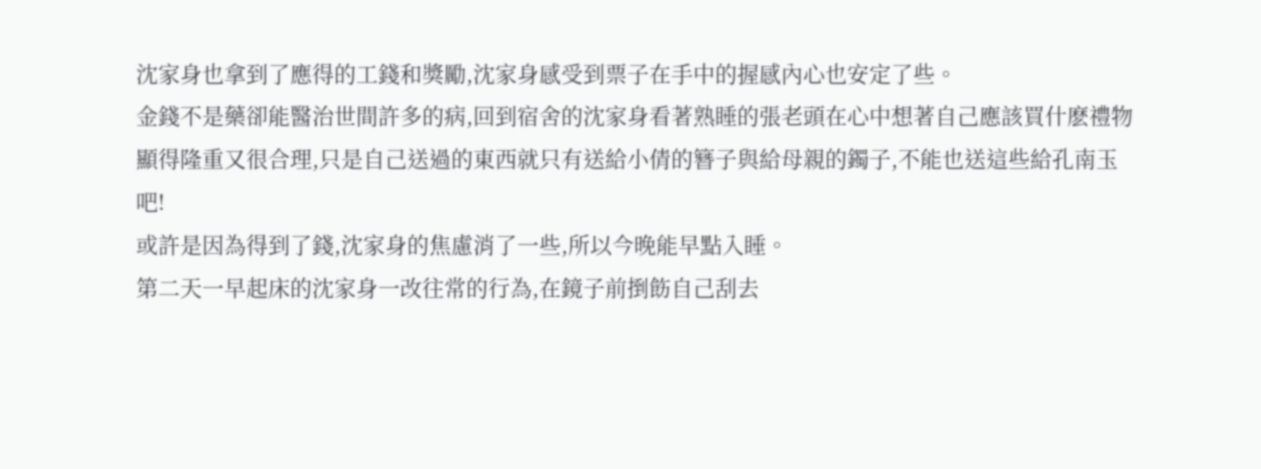沈家身也拿到了應得的工錢和獎勵,沈家身感受到票子在手中的握感內心也安定了些。
金錢不是藥卻能醫治世間許多的病,回到宿舍的沈家身看著熟睡的張老頭在心中想著自己應該買什麽禮物顯得隆重又很合理,只是自己送過的東西就只有送給小倩的簪子與給母親的鐲子,不能也送這些給孔南玉吧!
或許是因為得到了錢,沈家身的焦慮消了一些,所以今晚能早點入睡。
第二天一早起床的沈家身一改往常的行為,在鏡子前捯飭自己刮去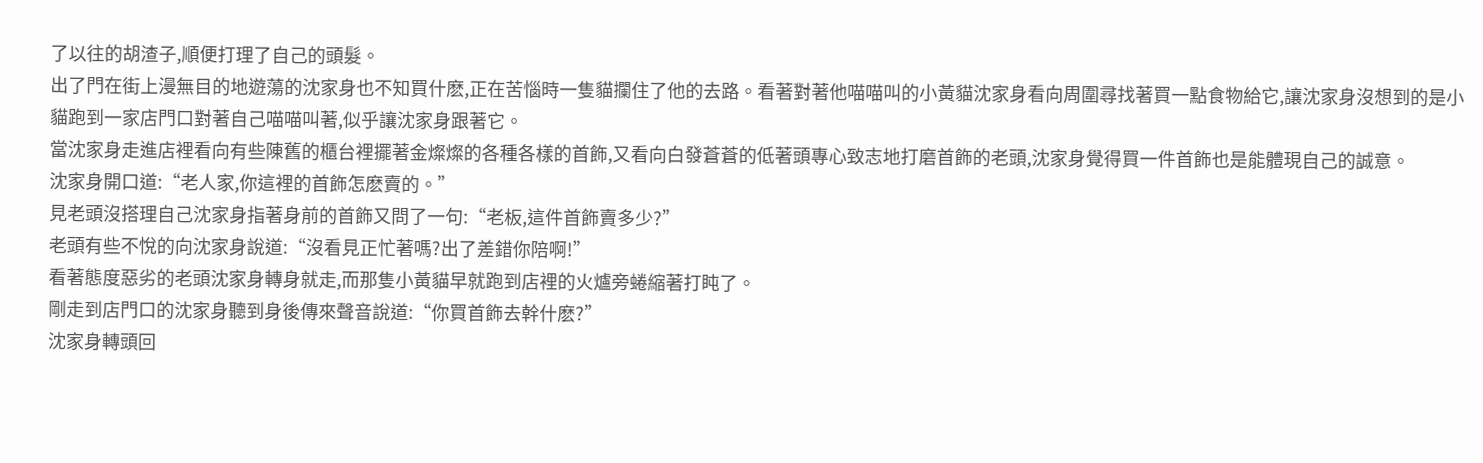了以往的胡渣子,順便打理了自己的頭髮。
出了門在街上漫無目的地遊蕩的沈家身也不知買什麽,正在苦惱時一隻貓攔住了他的去路。看著對著他喵喵叫的小黃貓沈家身看向周圍尋找著買一點食物給它,讓沈家身沒想到的是小貓跑到一家店門口對著自己喵喵叫著,似乎讓沈家身跟著它。
當沈家身走進店裡看向有些陳舊的櫃台裡擺著金燦燦的各種各樣的首飾,又看向白發蒼蒼的低著頭專心致志地打磨首飾的老頭,沈家身覺得買一件首飾也是能體現自己的誠意。
沈家身開口道:“老人家,你這裡的首飾怎麽賣的。”
見老頭沒搭理自己沈家身指著身前的首飾又問了一句:“老板,這件首飾賣多少?”
老頭有些不悅的向沈家身說道:“沒看見正忙著嗎?出了差錯你陪啊!”
看著態度惡劣的老頭沈家身轉身就走,而那隻小黃貓早就跑到店裡的火爐旁蜷縮著打盹了。
剛走到店門口的沈家身聽到身後傳來聲音說道:“你買首飾去幹什麽?”
沈家身轉頭回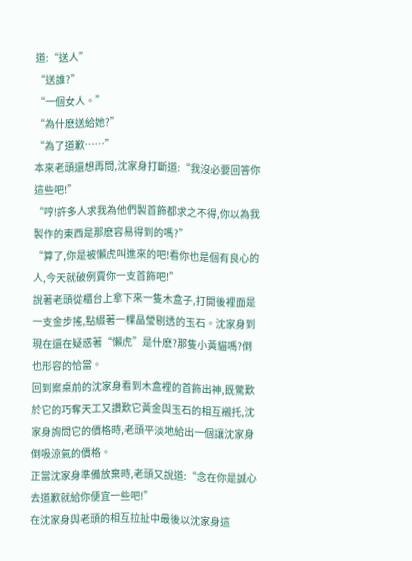道:“送人”
“送誰?”
“一個女人。”
“為什麽送給她?”
“為了道歉……”
本來老頭還想再問,沈家身打斷道:“我沒必要回答你這些吧!”
“哼!許多人求我為他們製首飾都求之不得,你以為我製作的東西是那麽容易得到的嗎?”
“算了,你是被懶虎叫進來的吧!看你也是個有良心的人,今天就破例賣你一支首飾吧!”
說著老頭從櫃台上拿下來一隻木盒子,打開後裡面是一支金步搖,點綴著一棵晶瑩剔透的玉石。沈家身到現在還在疑惑著“懶虎”是什麽?那隻小黃貓嗎?倒也形容的恰當。
回到案桌前的沈家身看到木盒裡的首飾出神,既驚歎於它的巧奪天工又讚歎它黃金與玉石的相互襯托,沈家身詢問它的價格時,老頭平淡地給出一個讓沈家身倒吸涼氣的價格。
正當沈家身準備放棄時,老頭又說道:“念在你是誠心去道歉就給你便宜一些吧!”
在沈家身與老頭的相互拉扯中最後以沈家身這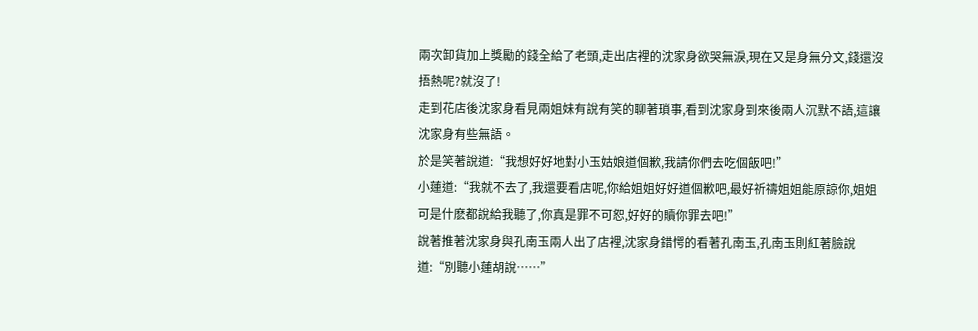兩次卸貨加上獎勵的錢全給了老頭,走出店裡的沈家身欲哭無淚,現在又是身無分文,錢還沒捂熱呢?就沒了!
走到花店後沈家身看見兩姐妹有說有笑的聊著瑣事,看到沈家身到來後兩人沉默不語,這讓沈家身有些無語。
於是笑著說道:“我想好好地對小玉姑娘道個歉,我請你們去吃個飯吧!”
小蓮道:“我就不去了,我還要看店呢,你給姐姐好好道個歉吧,最好祈禱姐姐能原諒你,姐姐可是什麽都說給我聽了,你真是罪不可恕,好好的贖你罪去吧!”
說著推著沈家身與孔南玉兩人出了店裡,沈家身錯愕的看著孔南玉,孔南玉則紅著臉說道:“別聽小蓮胡說……”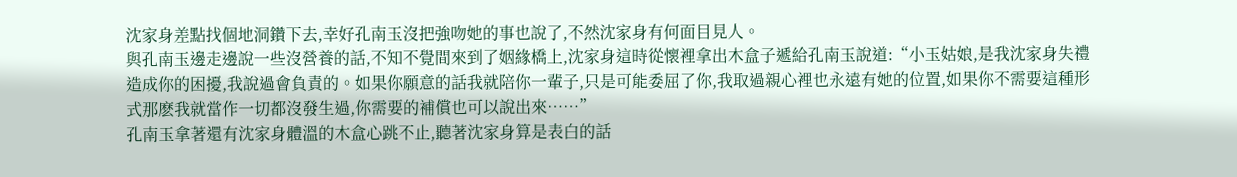沈家身差點找個地洞鑽下去,幸好孔南玉沒把強吻她的事也說了,不然沈家身有何面目見人。
與孔南玉邊走邊說一些沒營養的話,不知不覺間來到了姻緣橋上,沈家身這時從懷裡拿出木盒子遞給孔南玉說道:“小玉姑娘,是我沈家身失禮造成你的困擾,我說過會負責的。如果你願意的話我就陪你一輩子,只是可能委屈了你,我取過親心裡也永遠有她的位置,如果你不需要這種形式那麽我就當作一切都沒發生過,你需要的補償也可以說出來……”
孔南玉拿著還有沈家身體溫的木盒心跳不止,聽著沈家身算是表白的話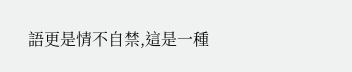語更是情不自禁,這是一種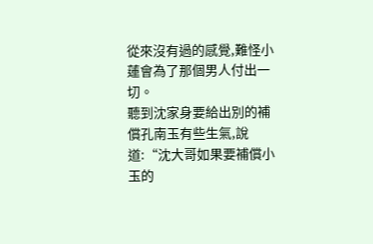從來沒有過的感覺,難怪小蓮會為了那個男人付出一切。
聽到沈家身要給出別的補償孔南玉有些生氣,說道:“沈大哥如果要補償小玉的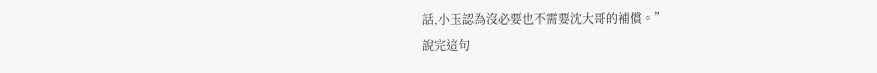話,小玉認為沒必要也不需要沈大哥的補償。”
說完這句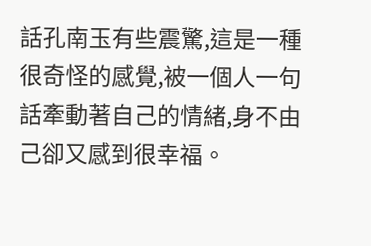話孔南玉有些震驚,這是一種很奇怪的感覺,被一個人一句話牽動著自己的情緒,身不由己卻又感到很幸福。